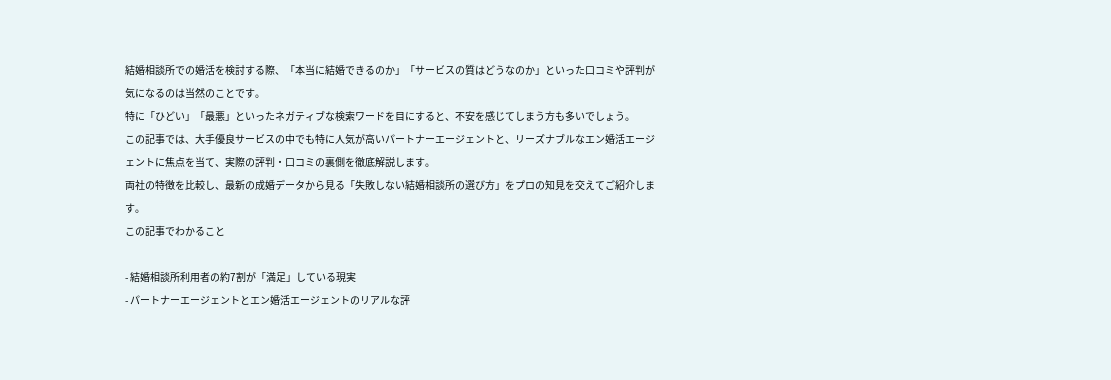結婚相談所での婚活を検討する際、「本当に結婚できるのか」「サービスの質はどうなのか」といった口コミや評判が気になるのは当然のことです。
特に「ひどい」「最悪」といったネガティブな検索ワードを目にすると、不安を感じてしまう方も多いでしょう。
この記事では、大手優良サービスの中でも特に人気が高いパートナーエージェントと、リーズナブルなエン婚活エージェントに焦点を当て、実際の評判・口コミの裏側を徹底解説します。
両社の特徴を比較し、最新の成婚データから見る「失敗しない結婚相談所の選び方」をプロの知見を交えてご紹介します。
この記事でわかること

- 結婚相談所利用者の約7割が「満足」している現実
- パートナーエージェントとエン婚活エージェントのリアルな評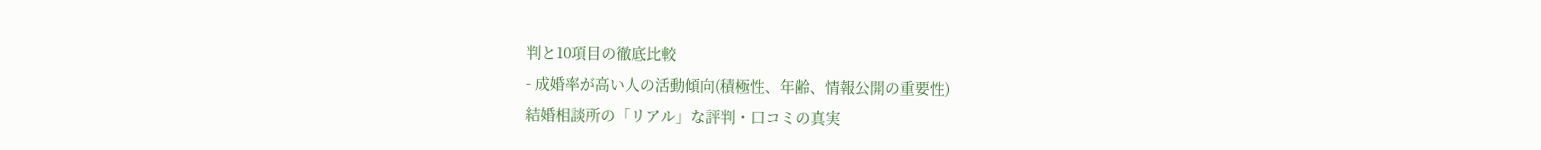判と10項目の徹底比較
- 成婚率が高い人の活動傾向(積極性、年齢、情報公開の重要性)
結婚相談所の「リアル」な評判・口コミの真実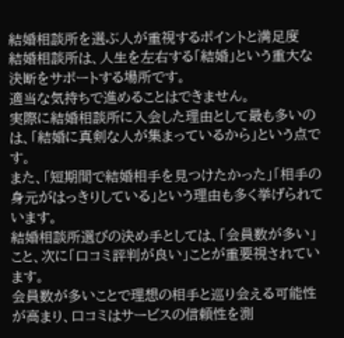結婚相談所を選ぶ人が重視するポイントと満足度
結婚相談所は、人生を左右する「結婚」という重大な決断をサポートする場所です。
適当な気持ちで進めることはできません。
実際に結婚相談所に入会した理由として最も多いのは、「結婚に真剣な人が集まっているから」という点です。
また、「短期間で結婚相手を見つけたかった」「相手の身元がはっきりしている」という理由も多く挙げられています。
結婚相談所選びの決め手としては、「会員数が多い」こと、次に「口コミ評判が良い」ことが重要視されています。
会員数が多いことで理想の相手と巡り会える可能性が高まり、口コミはサービスの信頼性を測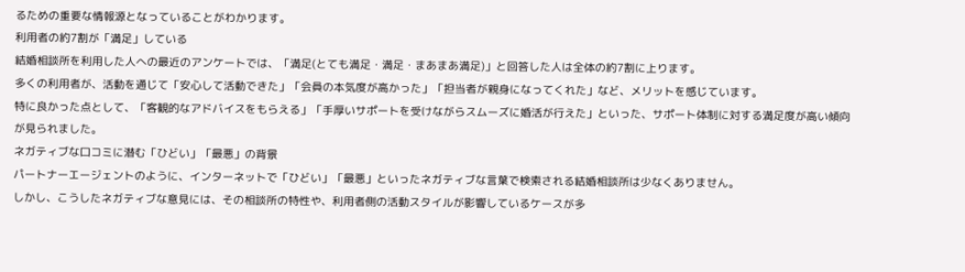るための重要な情報源となっていることがわかります。
利用者の約7割が「満足」している
結婚相談所を利用した人への最近のアンケートでは、「満足(とても満足・満足・まあまあ満足)」と回答した人は全体の約7割に上ります。
多くの利用者が、活動を通じて「安心して活動できた」「会員の本気度が高かった」「担当者が親身になってくれた」など、メリットを感じています。
特に良かった点として、「客観的なアドバイスをもらえる」「手厚いサポートを受けながらスムーズに婚活が行えた」といった、サポート体制に対する満足度が高い傾向が見られました。
ネガティブな口コミに潜む「ひどい」「最悪」の背景
パートナーエージェントのように、インターネットで「ひどい」「最悪」といったネガティブな言葉で検索される結婚相談所は少なくありません。
しかし、こうしたネガティブな意見には、その相談所の特性や、利用者側の活動スタイルが影響しているケースが多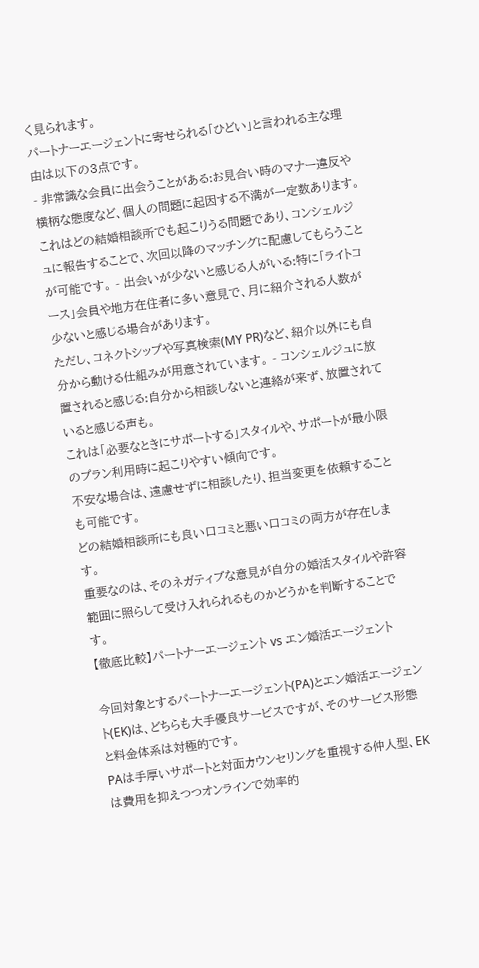く見られます。
パートナーエージェントに寄せられる「ひどい」と言われる主な理由は以下の3点です。
- 非常識な会員に出会うことがある:お見合い時のマナー違反や横柄な態度など、個人の問題に起因する不満が一定数あります。
これはどの結婚相談所でも起こりうる問題であり、コンシェルジュに報告することで、次回以降のマッチングに配慮してもらうことが可能です。 - 出会いが少ないと感じる人がいる:特に「ライトコース」会員や地方在住者に多い意見で、月に紹介される人数が少ないと感じる場合があります。
ただし、コネクトシップや写真検索(MY PR)など、紹介以外にも自分から動ける仕組みが用意されています。 - コンシェルジュに放置されると感じる:自分から相談しないと連絡が来ず、放置されていると感じる声も。
これは「必要なときにサポートする」スタイルや、サポートが最小限のプラン利用時に起こりやすい傾向です。
不安な場合は、遠慮せずに相談したり、担当変更を依頼することも可能です。
どの結婚相談所にも良い口コミと悪い口コミの両方が存在します。
重要なのは、そのネガティブな意見が自分の婚活スタイルや許容範囲に照らして受け入れられるものかどうかを判断することです。
【徹底比較】パートナーエージェント vs エン婚活エージェント

今回対象とするパートナーエージェント(PA)とエン婚活エージェント(EK)は、どちらも大手優良サービスですが、そのサービス形態と料金体系は対極的です。
PAは手厚いサポートと対面カウンセリングを重視する仲人型、EKは費用を抑えつつオンラインで効率的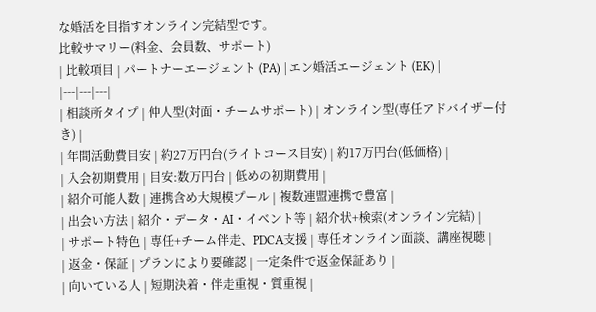な婚活を目指すオンライン完結型です。
比較サマリー(料金、会員数、サポート)
| 比較項目 | パートナーエージェント (PA) | エン婚活エージェント (EK) |
|---|---|---|
| 相談所タイプ | 仲人型(対面・チームサポート) | オンライン型(専任アドバイザー付き) |
| 年間活動費目安 | 約27万円台(ライトコース目安) | 約17万円台(低価格) |
| 入会初期費用 | 目安:数万円台 | 低めの初期費用 |
| 紹介可能人数 | 連携含め大規模プール | 複数連盟連携で豊富 |
| 出会い方法 | 紹介・データ・AI・イベント等 | 紹介状+検索(オンライン完結) |
| サポート特色 | 専任+チーム伴走、PDCA支援 | 専任オンライン面談、講座視聴 |
| 返金・保証 | プランにより要確認 | 一定条件で返金保証あり |
| 向いている人 | 短期決着・伴走重視・質重視 |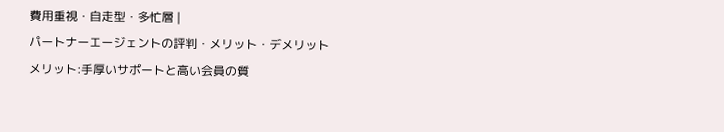費用重視・自走型・多忙層 |
パートナーエージェントの評判・メリット・デメリット
メリット:手厚いサポートと高い会員の質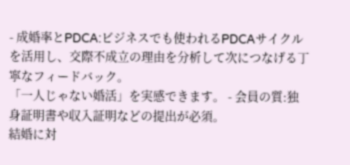- 成婚率とPDCA:ビジネスでも使われるPDCAサイクルを活用し、交際不成立の理由を分析して次につなげる丁寧なフィードバック。
「一人じゃない婚活」を実感できます。 - 会員の質:独身証明書や収入証明などの提出が必須。
結婚に対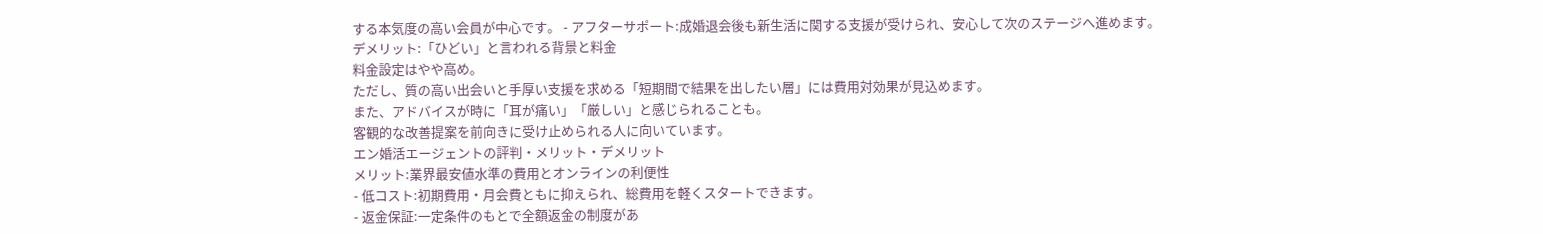する本気度の高い会員が中心です。 - アフターサポート:成婚退会後も新生活に関する支援が受けられ、安心して次のステージへ進めます。
デメリット:「ひどい」と言われる背景と料金
料金設定はやや高め。
ただし、質の高い出会いと手厚い支援を求める「短期間で結果を出したい層」には費用対効果が見込めます。
また、アドバイスが時に「耳が痛い」「厳しい」と感じられることも。
客観的な改善提案を前向きに受け止められる人に向いています。
エン婚活エージェントの評判・メリット・デメリット
メリット:業界最安値水準の費用とオンラインの利便性
- 低コスト:初期費用・月会費ともに抑えられ、総費用を軽くスタートできます。
- 返金保証:一定条件のもとで全額返金の制度があ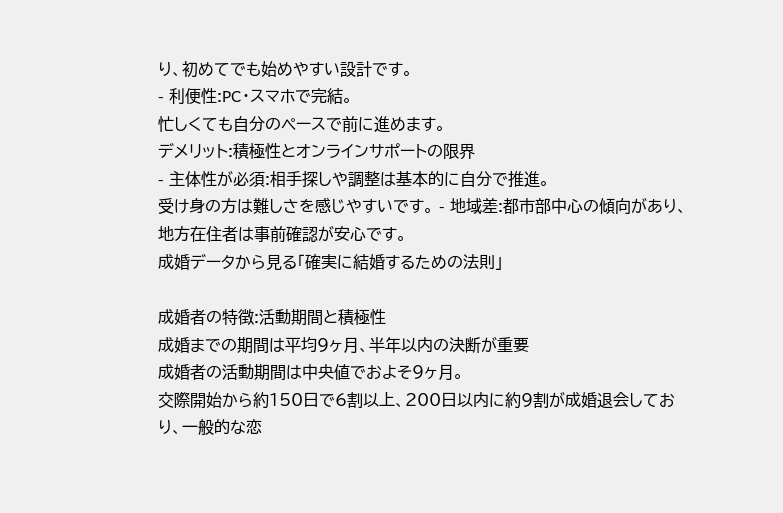り、初めてでも始めやすい設計です。
- 利便性:PC・スマホで完結。
忙しくても自分のペースで前に進めます。
デメリット:積極性とオンラインサポートの限界
- 主体性が必須:相手探しや調整は基本的に自分で推進。
受け身の方は難しさを感じやすいです。 - 地域差:都市部中心の傾向があり、地方在住者は事前確認が安心です。
成婚データから見る「確実に結婚するための法則」

成婚者の特徴:活動期間と積極性
成婚までの期間は平均9ヶ月、半年以内の決断が重要
成婚者の活動期間は中央値でおよそ9ヶ月。
交際開始から約150日で6割以上、200日以内に約9割が成婚退会しており、一般的な恋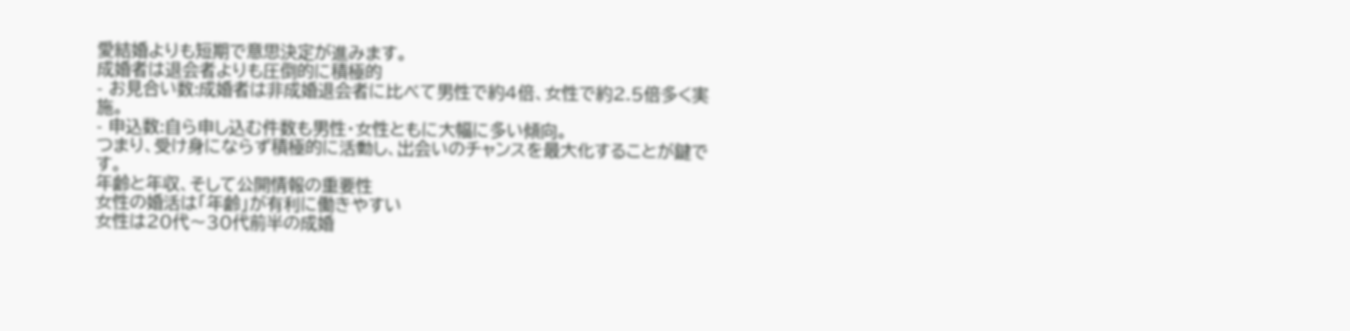愛結婚よりも短期で意思決定が進みます。
成婚者は退会者よりも圧倒的に積極的
- お見合い数:成婚者は非成婚退会者に比べて男性で約4倍、女性で約2.5倍多く実施。
- 申込数:自ら申し込む件数も男性・女性ともに大幅に多い傾向。
つまり、受け身にならず積極的に活動し、出会いのチャンスを最大化することが鍵です。
年齢と年収、そして公開情報の重要性
女性の婚活は「年齢」が有利に働きやすい
女性は20代〜30代前半の成婚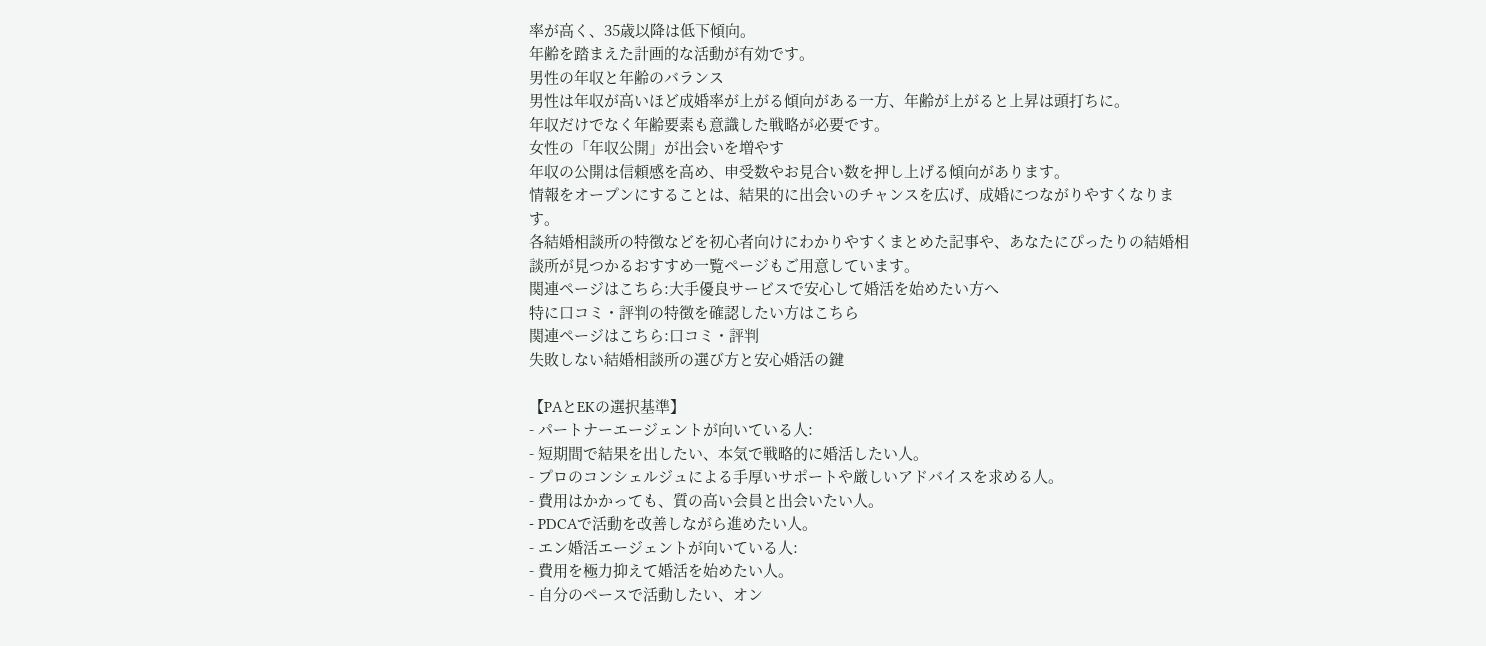率が高く、35歳以降は低下傾向。
年齢を踏まえた計画的な活動が有効です。
男性の年収と年齢のバランス
男性は年収が高いほど成婚率が上がる傾向がある一方、年齢が上がると上昇は頭打ちに。
年収だけでなく年齢要素も意識した戦略が必要です。
女性の「年収公開」が出会いを増やす
年収の公開は信頼感を高め、申受数やお見合い数を押し上げる傾向があります。
情報をオープンにすることは、結果的に出会いのチャンスを広げ、成婚につながりやすくなります。
各結婚相談所の特徴などを初心者向けにわかりやすくまとめた記事や、あなたにぴったりの結婚相談所が見つかるおすすめ一覧ページもご用意しています。
関連ページはこちら:大手優良サービスで安心して婚活を始めたい方へ
特に口コミ・評判の特徴を確認したい方はこちら
関連ページはこちら:口コミ・評判
失敗しない結婚相談所の選び方と安心婚活の鍵

【PAとEKの選択基準】
- パートナーエージェントが向いている人:
- 短期間で結果を出したい、本気で戦略的に婚活したい人。
- プロのコンシェルジュによる手厚いサポートや厳しいアドバイスを求める人。
- 費用はかかっても、質の高い会員と出会いたい人。
- PDCAで活動を改善しながら進めたい人。
- エン婚活エージェントが向いている人:
- 費用を極力抑えて婚活を始めたい人。
- 自分のペースで活動したい、オン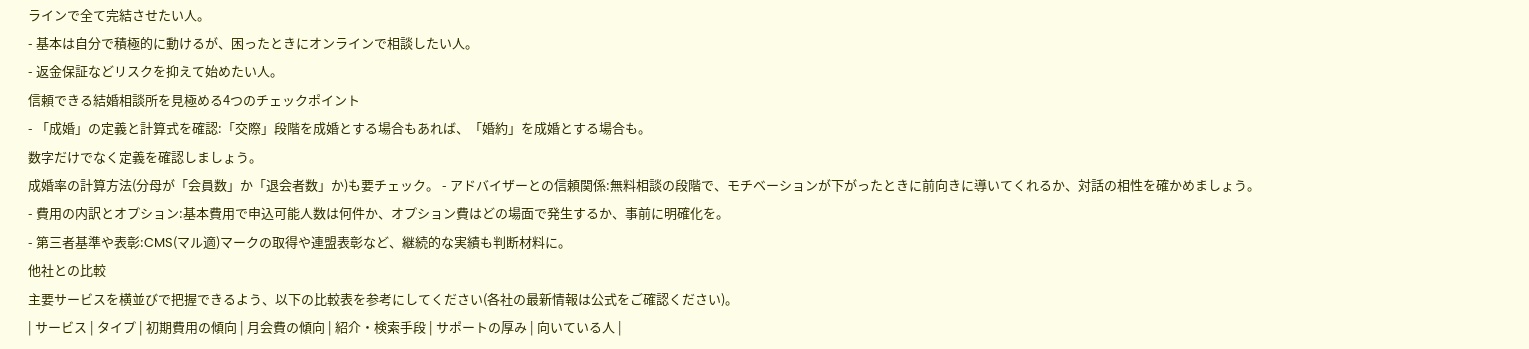ラインで全て完結させたい人。
- 基本は自分で積極的に動けるが、困ったときにオンラインで相談したい人。
- 返金保証などリスクを抑えて始めたい人。
信頼できる結婚相談所を見極める4つのチェックポイント
- 「成婚」の定義と計算式を確認:「交際」段階を成婚とする場合もあれば、「婚約」を成婚とする場合も。
数字だけでなく定義を確認しましょう。
成婚率の計算方法(分母が「会員数」か「退会者数」か)も要チェック。 - アドバイザーとの信頼関係:無料相談の段階で、モチベーションが下がったときに前向きに導いてくれるか、対話の相性を確かめましょう。
- 費用の内訳とオプション:基本費用で申込可能人数は何件か、オプション費はどの場面で発生するか、事前に明確化を。
- 第三者基準や表彰:CMS(マル適)マークの取得や連盟表彰など、継続的な実績も判断材料に。
他社との比較
主要サービスを横並びで把握できるよう、以下の比較表を参考にしてください(各社の最新情報は公式をご確認ください)。
| サービス | タイプ | 初期費用の傾向 | 月会費の傾向 | 紹介・検索手段 | サポートの厚み | 向いている人 |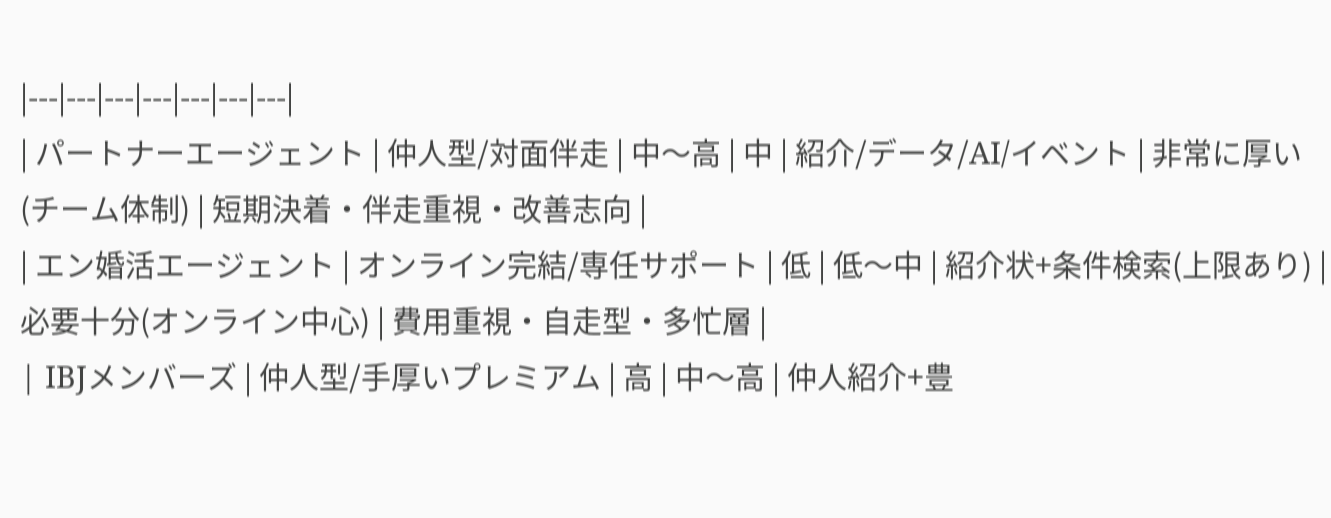|---|---|---|---|---|---|---|
| パートナーエージェント | 仲人型/対面伴走 | 中〜高 | 中 | 紹介/データ/AI/イベント | 非常に厚い(チーム体制) | 短期決着・伴走重視・改善志向 |
| エン婚活エージェント | オンライン完結/専任サポート | 低 | 低〜中 | 紹介状+条件検索(上限あり) | 必要十分(オンライン中心) | 費用重視・自走型・多忙層 |
| IBJメンバーズ | 仲人型/手厚いプレミアム | 高 | 中〜高 | 仲人紹介+豊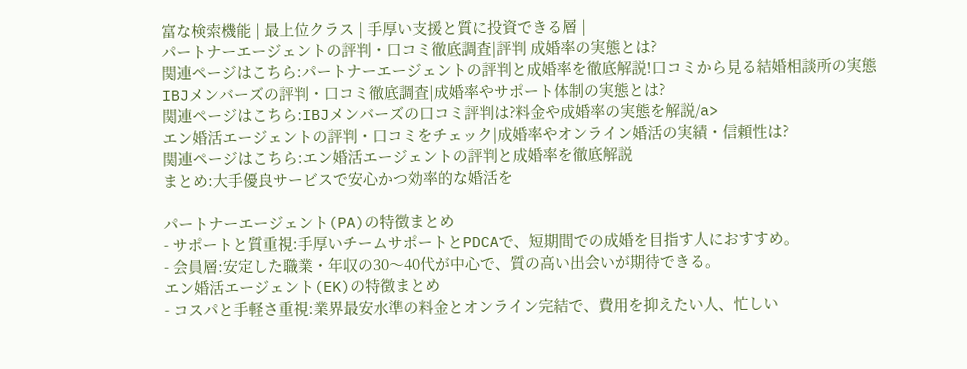富な検索機能 | 最上位クラス | 手厚い支援と質に投資できる層 |
パートナーエージェントの評判・口コミ徹底調査|評判 成婚率の実態とは?
関連ページはこちら:パートナーエージェントの評判と成婚率を徹底解説!口コミから見る結婚相談所の実態
IBJメンバーズの評判・口コミ徹底調査|成婚率やサポート体制の実態とは?
関連ページはこちら:IBJメンバーズの口コミ評判は?料金や成婚率の実態を解説/a>
エン婚活エージェントの評判・口コミをチェック|成婚率やオンライン婚活の実績・信頼性は?
関連ページはこちら:エン婚活エージェントの評判と成婚率を徹底解説
まとめ:大手優良サービスで安心かつ効率的な婚活を

パートナーエージェント(PA)の特徴まとめ
- サポートと質重視:手厚いチームサポートとPDCAで、短期間での成婚を目指す人におすすめ。
- 会員層:安定した職業・年収の30〜40代が中心で、質の高い出会いが期待できる。
エン婚活エージェント(EK)の特徴まとめ
- コスパと手軽さ重視:業界最安水準の料金とオンライン完結で、費用を抑えたい人、忙しい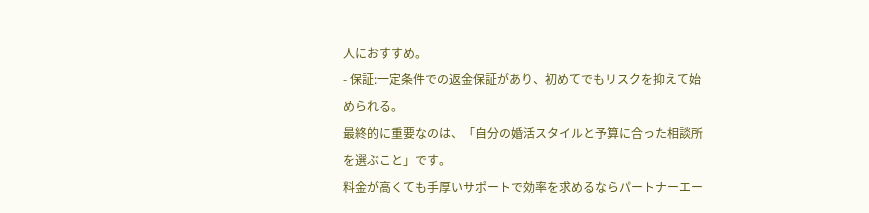人におすすめ。
- 保証:一定条件での返金保証があり、初めてでもリスクを抑えて始められる。
最終的に重要なのは、「自分の婚活スタイルと予算に合った相談所を選ぶこと」です。
料金が高くても手厚いサポートで効率を求めるならパートナーエー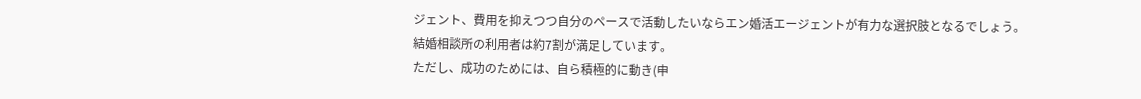ジェント、費用を抑えつつ自分のペースで活動したいならエン婚活エージェントが有力な選択肢となるでしょう。
結婚相談所の利用者は約7割が満足しています。
ただし、成功のためには、自ら積極的に動き(申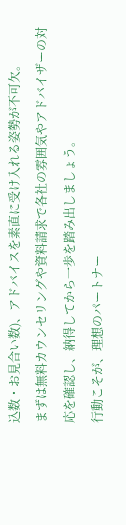込数・お見合い数)、アドバイスを素直に受け入れる姿勢が不可欠。
まずは無料カウンセリングや資料請求で各社の雰囲気やアドバイザーの対応を確認し、納得してから一歩を踏み出しましょう。
行動こそが、理想のパートナー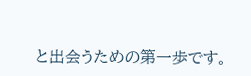と出会うための第一歩です。